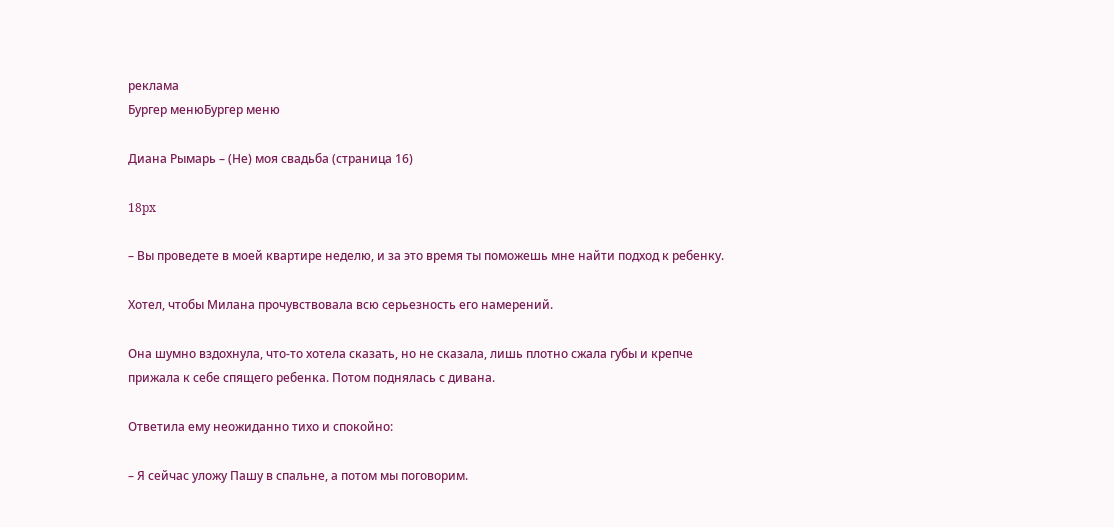реклама
Бургер менюБургер меню

Диана Рымарь – (Не) моя свадьба (страница 16)

18px

– Вы проведете в моей квартире неделю, и за это время ты поможешь мне найти подход к ребенку.

Хотел, чтобы Милана прочувствовала всю серьезность его намерений.

Она шумно вздохнула, что-то хотела сказать, но не сказала, лишь плотно сжала губы и крепче прижала к себе спящего ребенка. Потом поднялась с дивана.

Ответила ему неожиданно тихо и спокойно:

– Я сейчас уложу Пашу в спальне, а потом мы поговорим.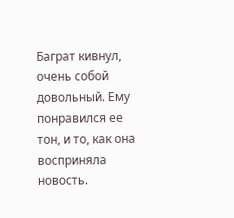Баграт кивнул, очень собой довольный. Ему понравился ее тон, и то, как она восприняла новость.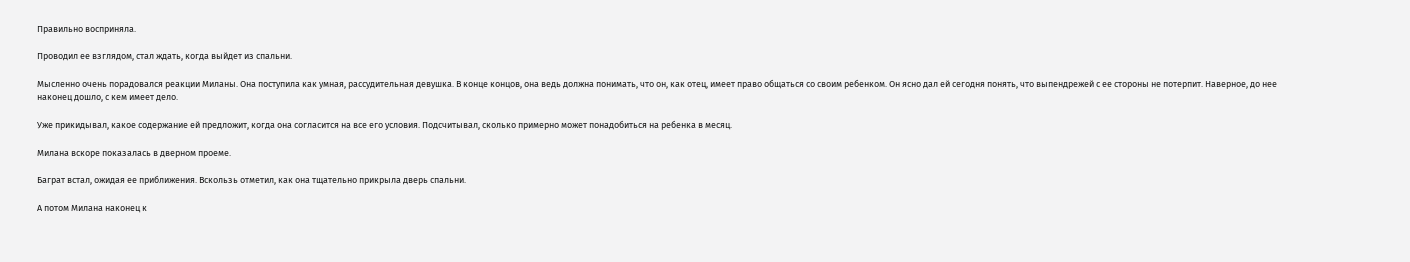Правильно восприняла.

Проводил ее взглядом, стал ждать, когда выйдет из спальни.

Мысленно очень порадовался реакции Миланы. Она поступила как умная, рассудительная девушка. В конце концов, она ведь должна понимать, что он, как отец, имеет право общаться со своим ребенком. Он ясно дал ей сегодня понять, что выпендрежей с ее стороны не потерпит. Наверное, до нее наконец дошло, с кем имеет дело.

Уже прикидывал, какое содержание ей предложит, когда она согласится на все его условия. Подсчитывал, сколько примерно может понадобиться на ребенка в месяц.

Милана вскоре показалась в дверном проеме.

Баграт встал, ожидая ее приближения. Вскользь отметил, как она тщательно прикрыла дверь спальни.

А потом Милана наконец к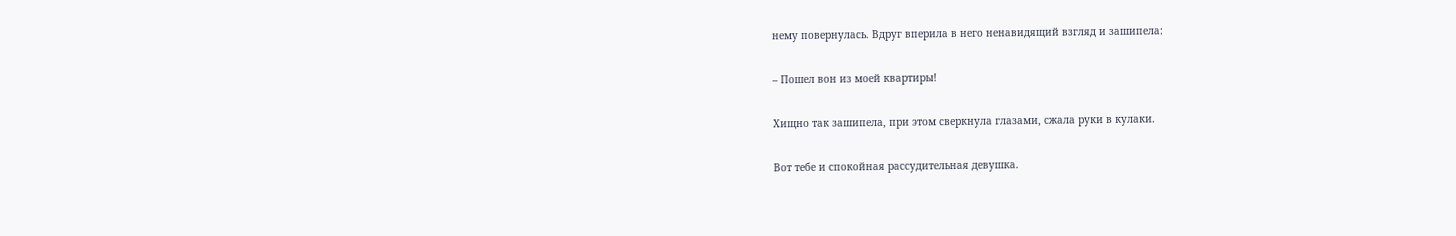нему повернулась. Вдруг вперила в него ненавидящий взгляд и зашипела:

– Пошел вон из моей квартиры!

Хищно так зашипела, при этом сверкнула глазами, сжала руки в кулаки.

Вот тебе и спокойная рассудительная девушка.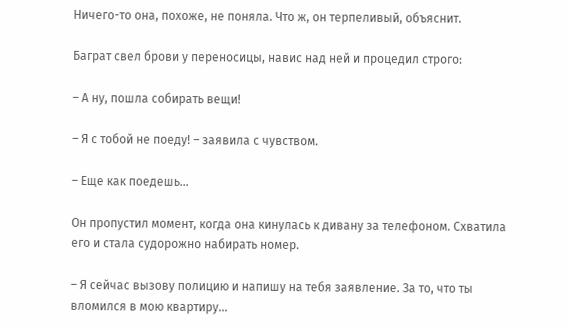Ничего-то она, похоже, не поняла. Что ж, он терпеливый, объяснит.

Баграт свел брови у переносицы, навис над ней и процедил строго:

– А ну, пошла собирать вещи!

– Я с тобой не поеду! – заявила с чувством.

– Еще как поедешь…

Он пропустил момент, когда она кинулась к дивану за телефоном. Схватила его и стала судорожно набирать номер.

– Я сейчас вызову полицию и напишу на тебя заявление. За то, что ты вломился в мою квартиру…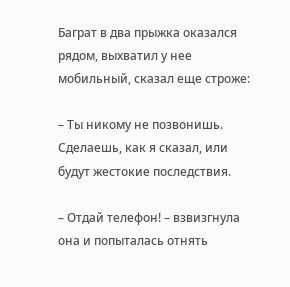Баграт в два прыжка оказался рядом, выхватил у нее мобильный, сказал еще строже:

– Ты никому не позвонишь. Сделаешь, как я сказал, или будут жестокие последствия.

– Отдай телефон! – взвизгнула она и попыталась отнять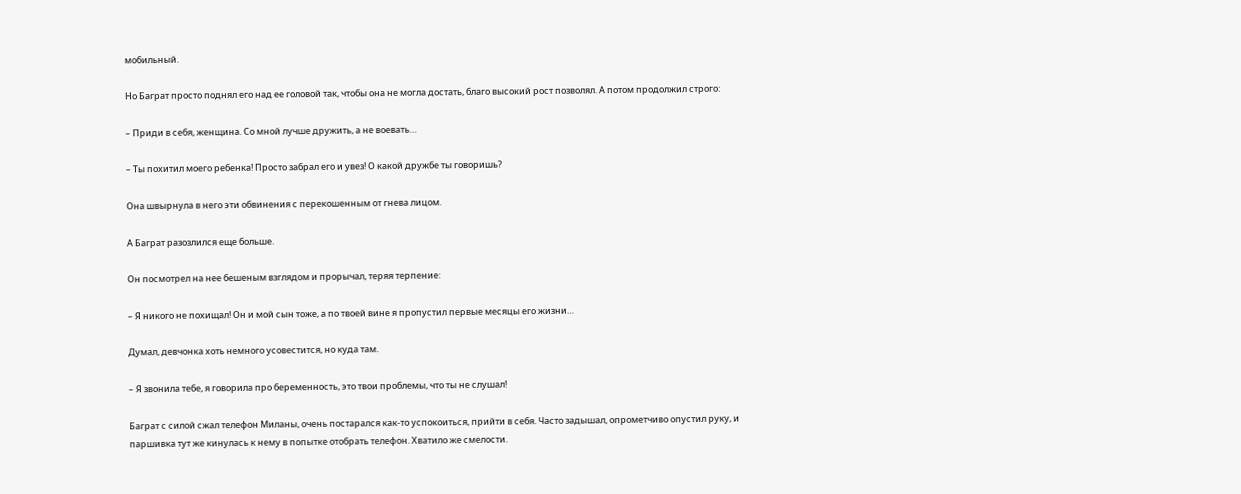мобильный.

Но Баграт просто поднял его над ее головой так, чтобы она не могла достать, благо высокий рост позволял. А потом продолжил строго:

– Приди в себя, женщина. Со мной лучше дружить, а не воевать…

– Ты похитил моего ребенка! Просто забрал его и увез! О какой дружбе ты говоришь?

Она швырнула в него эти обвинения с перекошенным от гнева лицом.

А Баграт разозлился еще больше.

Он посмотрел на нее бешеным взглядом и прорычал, теряя терпение:

– Я никого не похищал! Он и мой сын тоже, а по твоей вине я пропустил первые месяцы его жизни…

Думал, девчонка хоть немного усовестится, но куда там.

– Я звонила тебе, я говорила про беременность, это твои проблемы, что ты не слушал!

Баграт с силой сжал телефон Миланы, очень постарался как-то успокоиться, прийти в себя. Часто задышал, опрометчиво опустил руку, и паршивка тут же кинулась к нему в попытке отобрать телефон. Хватило же смелости.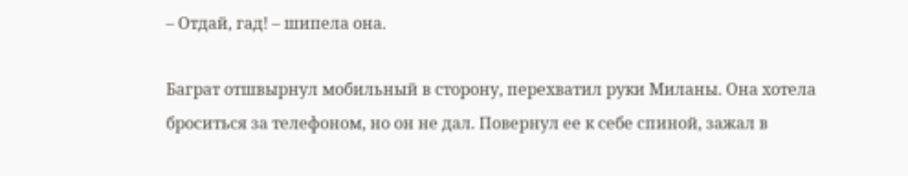– Отдай, гад! – шипела она.

Баграт отшвырнул мобильный в сторону, перехватил руки Миланы. Она хотела броситься за телефоном, но он не дал. Повернул ее к себе спиной, зажал в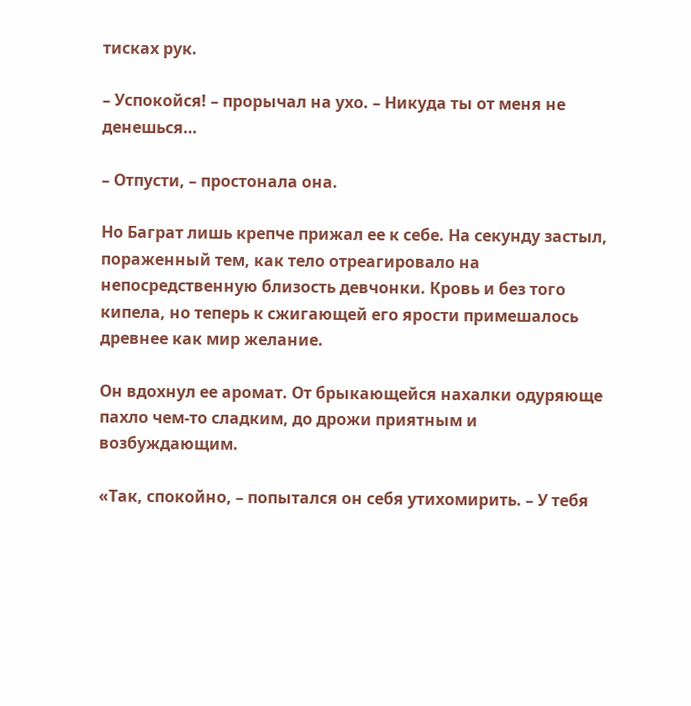тисках рук.

– Успокойся! – прорычал на ухо. – Никуда ты от меня не денешься…

– Отпусти, – простонала она.

Но Баграт лишь крепче прижал ее к себе. На секунду застыл, пораженный тем, как тело отреагировало на непосредственную близость девчонки. Кровь и без того кипела, но теперь к сжигающей его ярости примешалось древнее как мир желание.

Он вдохнул ее аромат. От брыкающейся нахалки одуряюще пахло чем-то сладким, до дрожи приятным и возбуждающим.

«Так, спокойно, – попытался он себя утихомирить. – У тебя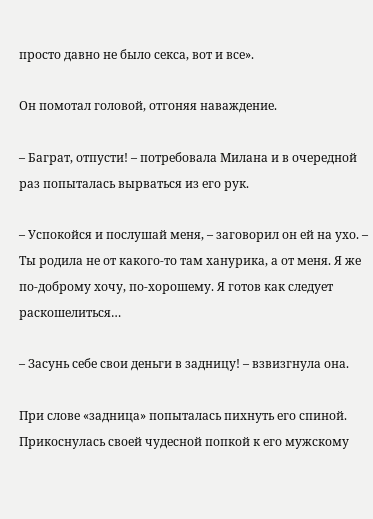просто давно не было секса, вот и все».

Он помотал головой, отгоняя наваждение.

– Баграт, отпусти! – потребовала Милана и в очередной раз попыталась вырваться из его рук.

– Успокойся и послушай меня, – заговорил он ей на ухо. – Ты родила не от какого-то там ханурика, а от меня. Я же по-доброму хочу, по-хорошему. Я готов как следует раскошелиться…

– Засунь себе свои деньги в задницу! – взвизгнула она.

При слове «задница» попыталась пихнуть его спиной. Прикоснулась своей чудесной попкой к его мужскому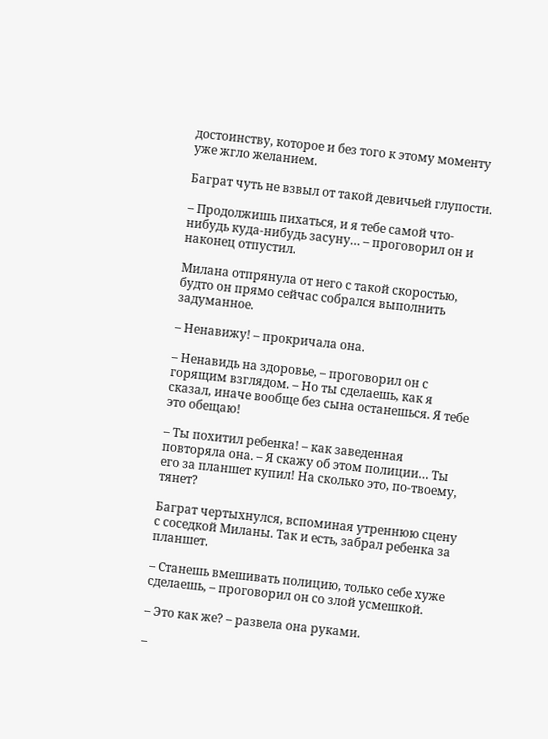достоинству, которое и без того к этому моменту уже жгло желанием.

Баграт чуть не взвыл от такой девичьей глупости.

– Продолжишь пихаться, и я тебе самой что-нибудь куда-нибудь засуну… – проговорил он и наконец отпустил.

Милана отпрянула от него с такой скоростью, будто он прямо сейчас собрался выполнить задуманное.

– Ненавижу! – прокричала она.

– Ненавидь на здоровье, – проговорил он с горящим взглядом. – Но ты сделаешь, как я сказал, иначе вообще без сына останешься. Я тебе это обещаю!

– Ты похитил ребенка! – как заведенная повторяла она. – Я скажу об этом полиции… Ты его за планшет купил! На сколько это, по-твоему, тянет?

Баграт чертыхнулся, вспоминая утреннюю сцену с соседкой Миланы. Так и есть, забрал ребенка за планшет.

– Станешь вмешивать полицию, только себе хуже сделаешь, – проговорил он со злой усмешкой.

– Это как же? – развела она руками.

–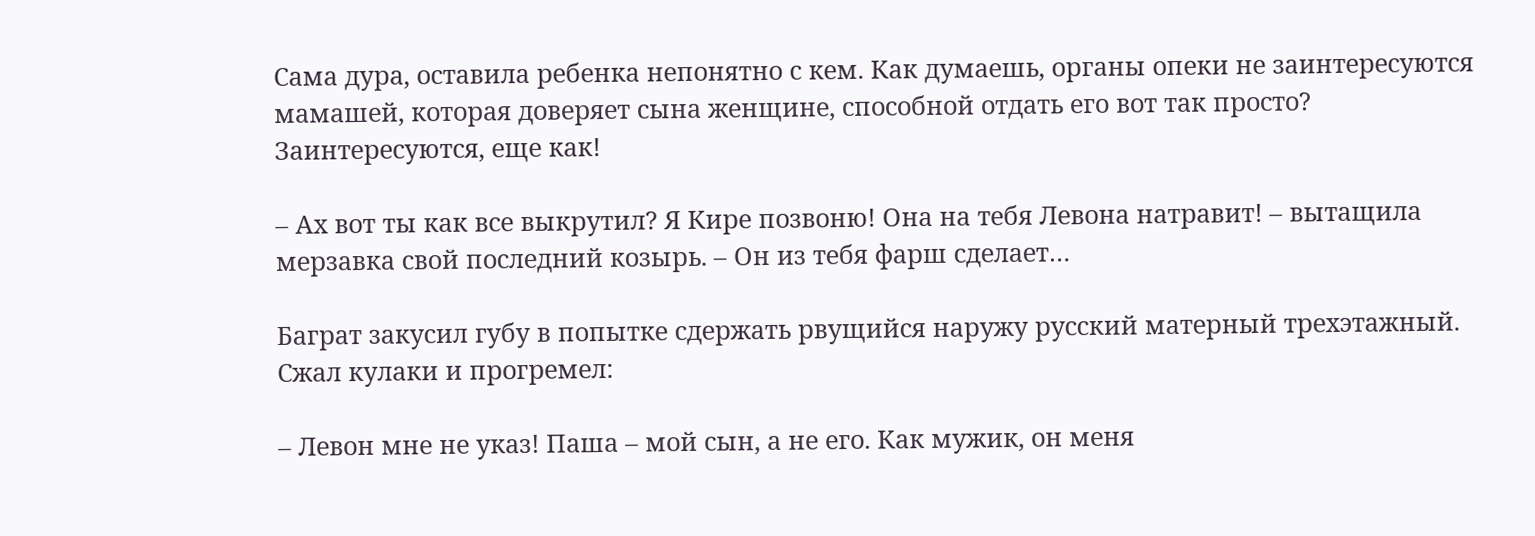Сама дура, оставила ребенка непонятно с кем. Как думаешь, органы опеки не заинтересуются мамашей, которая доверяет сына женщине, способной отдать его вот так просто? Заинтересуются, еще как!

– Ах вот ты как все выкрутил? Я Кире позвоню! Она на тебя Левона натравит! – вытащила мерзавка свой последний козырь. – Он из тебя фарш сделает…

Баграт закусил губу в попытке сдержать рвущийся наружу русский матерный трехэтажный. Сжал кулаки и прогремел:

– Левон мне не указ! Паша – мой сын, а не его. Как мужик, он меня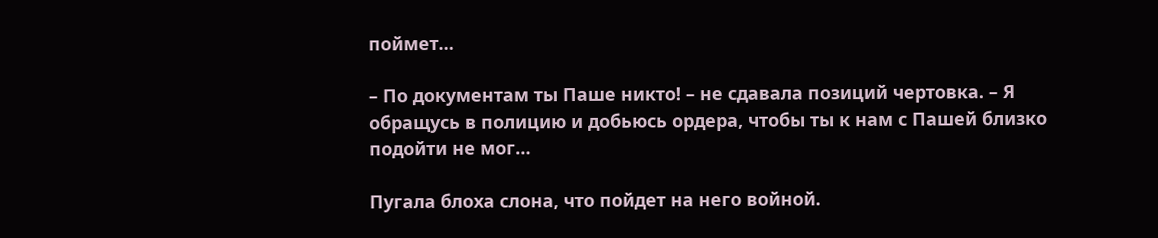поймет…

– По документам ты Паше никто! – не сдавала позиций чертовка. – Я обращусь в полицию и добьюсь ордера, чтобы ты к нам с Пашей близко подойти не мог…

Пугала блоха слона, что пойдет на него войной.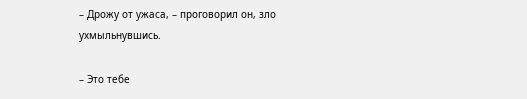– Дрожу от ужаса, – проговорил он, зло ухмыльнувшись.

– Это тебе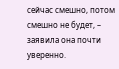сейчас смешно, потом смешно не будет, – заявила она почти уверенно.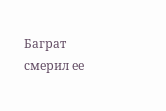Баграт смерил ее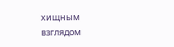хищным взглядом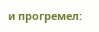и прогремел: